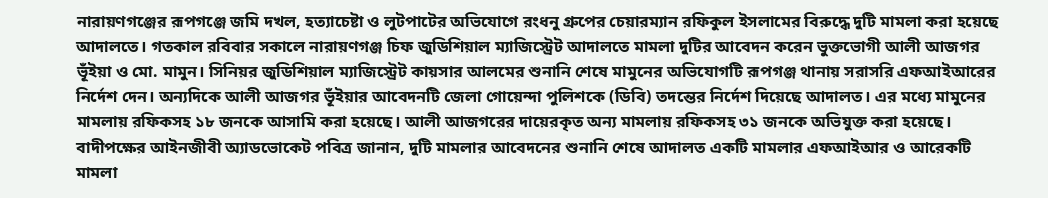নারায়ণগঞ্জের রূপগঞ্জে জমি দখল, হত্যাচেষ্টা ও লুটপাটের অভিযোগে রংধনু গ্রুপের চেয়ারম্যান রফিকুল ইসলামের বিরুদ্ধে দুটি মামলা করা হয়েছে আদালতে। গতকাল রবিবার সকালে নারায়ণগঞ্জ চিফ জুডিশিয়াল ম্যাজিস্ট্রেট আদালতে মামলা দুটির আবেদন করেন ভুক্তভোগী আলী আজগর ভূঁইয়া ও মো. মামুন। সিনিয়র জুডিশিয়াল ম্যাজিস্ট্রেট কায়সার আলমের শুনানি শেষে মামুনের অভিযোগটি রূপগঞ্জ থানায় সরাসরি এফআইআরের নির্দেশ দেন। অন্যদিকে আলী আজগর ভূঁইয়ার আবেদনটি জেলা গোয়েন্দা পুলিশকে (ডিবি) তদন্তের নির্দেশ দিয়েছে আদালত। এর মধ্যে মামুনের মামলায় রফিকসহ ১৮ জনকে আসামি করা হয়েছে। আলী আজগরের দায়েরকৃত অন্য মামলায় রফিকসহ ৩১ জনকে অভিযুক্ত করা হয়েছে।
বাদীপক্ষের আইনজীবী অ্যাডভোকেট পবিত্র জানান, দুটি মামলার আবেদনের শুনানি শেষে আদালত একটি মামলার এফআইআর ও আরেকটি মামলা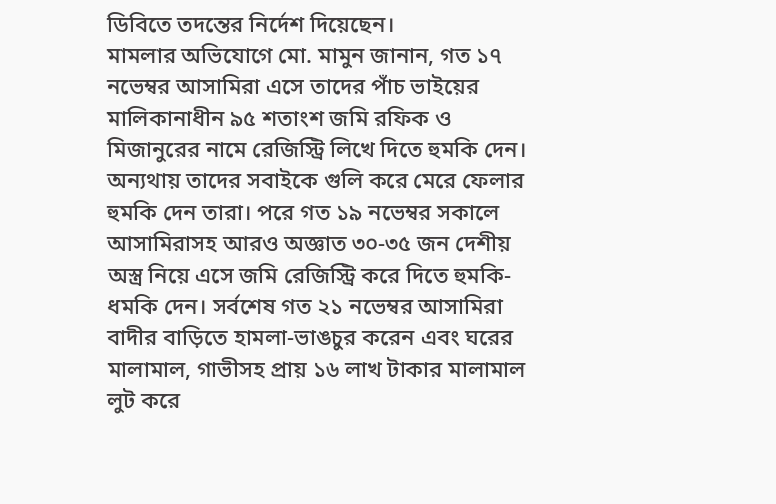ডিবিতে তদন্তের নির্দেশ দিয়েছেন।
মামলার অভিযোগে মো. মামুন জানান, গত ১৭ নভেম্বর আসামিরা এসে তাদের পাঁচ ভাইয়ের মালিকানাধীন ৯৫ শতাংশ জমি রফিক ও মিজানুরের নামে রেজিস্ট্রি লিখে দিতে হুমকি দেন। অন্যথায় তাদের সবাইকে গুলি করে মেরে ফেলার হুমকি দেন তারা। পরে গত ১৯ নভেম্বর সকালে আসামিরাসহ আরও অজ্ঞাত ৩০-৩৫ জন দেশীয় অস্ত্র নিয়ে এসে জমি রেজিস্ট্রি করে দিতে হুমকি-ধমকি দেন। সর্বশেষ গত ২১ নভেম্বর আসামিরা বাদীর বাড়িতে হামলা-ভাঙচুর করেন এবং ঘরের মালামাল, গাভীসহ প্রায় ১৬ লাখ টাকার মালামাল লুট করে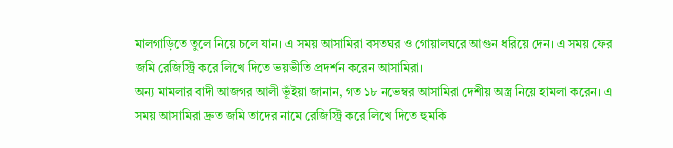মালগাড়িতে তুলে নিয়ে চলে যান। এ সময় আসামিরা বসতঘর ও গোয়ালঘরে আগুন ধরিয়ে দেন। এ সময় ফের জমি রেজিস্ট্রি করে লিখে দিতে ভয়ভীতি প্রদর্শন করেন আসামিরা।
অন্য মামলার বাদী আজগর আলী ভূঁইয়া জানান, গত ১৮ নভেম্বর আসামিরা দেশীয় অস্ত্র নিয়ে হামলা করেন। এ সময় আসামিরা দ্রুত জমি তাদের নামে রেজিস্ট্রি করে লিখে দিতে হুমকি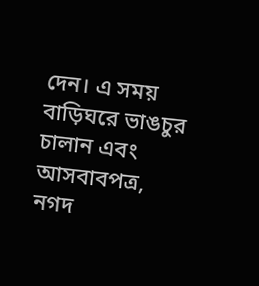দেন। এ সময় বাড়িঘরে ভাঙচুর চালান এবং আসবাবপত্র, নগদ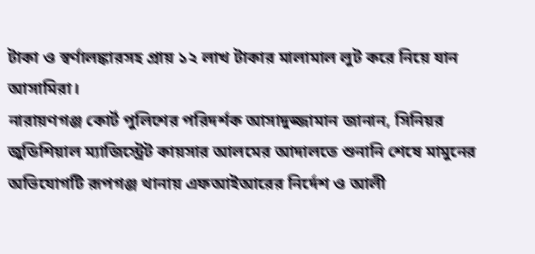টাকা ও স্বর্ণালঙ্কারসহ প্রায় ১২ লাখ টাকার মালামাল লুট করে নিয়ে যান আসামিরা।
নারায়ণগঞ্জ কোর্ট পুলিশের পরিদর্শক আসাদুজ্জামান জানান, সিনিয়র জুডিশিয়াল ম্যাজিস্ট্রেট কায়সার আলমের আদালতে শুনানি শেষে মামুনের অভিযোগটি রূপগঞ্জ থানায় এফআইআরের নির্দেশ ও আলী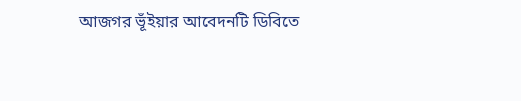আজগর ভূঁইয়ার আবেদনটি ডিবিতে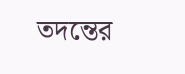তদন্তের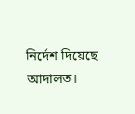নির্দেশ দিয়েছে আদালত।